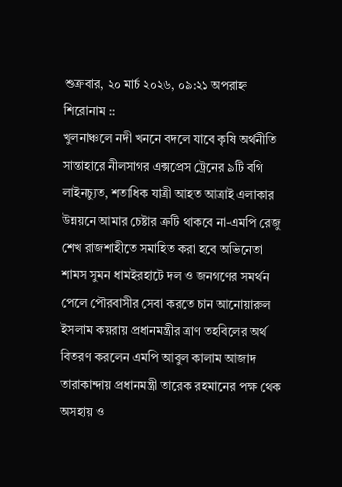শুক্রবার, ২০ মার্চ ২০২৬, ০৯:২১ অপরাহ্ন
শিরোনাম ::
খুলনাঞ্চলে নদী খননে বদলে যাবে কৃষি অর্থনীতি সান্তাহারে নীলসাগর এক্সপ্রেস ট্রেনের ৯টি বগি লাইনচ্যুত, শতাধিক যাত্রী আহত আত্রাই এলাকার উন্নয়নে আমার চেষ্টার ত্রুটি থাকবে না-এমপি রেজু শেখ রাজশাহীতে সমাহিত করা হবে অভিনেতা শামস সুমন ধামইরহাটে দল ও জনগণের সমর্থন পেলে পৌরবাসীর সেবা করতে চান আনোয়ারুল ইসলাম কয়রায় প্রধানমন্ত্রীর ত্রাণ তহবিলের অর্থ বিতরণ করলেন এমপি আবুল কালাম আজাদ তারাকান্দায় প্রধানমন্ত্রী তারেক রহমানের পক্ষ থেক অসহায় ও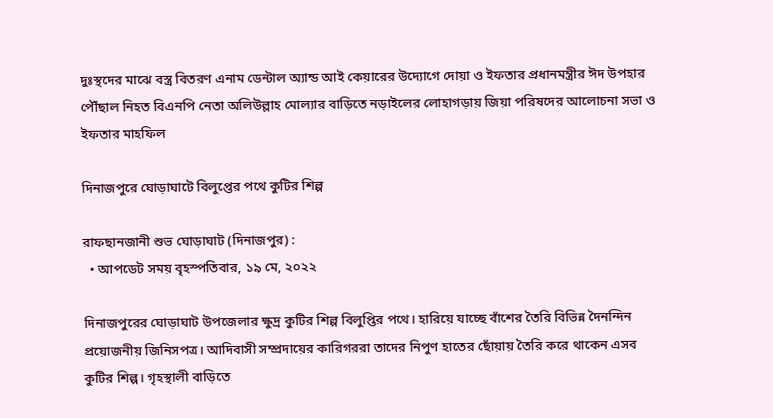দুঃস্থদের মাঝে বস্ত্র বিতরণ এনাম ডেন্টাল অ্যান্ড আই কেয়ারের উদ্যোগে দোয়া ও ইফতার প্রধানমন্ত্রীর ঈদ উপহার পৌঁছাল নিহত বিএনপি নেতা অলিউল্লাহ মোল্যার বাড়িতে নড়াইলের লোহাগড়ায় জিয়া পরিষদের আলোচনা সভা ও ইফতার মাহফিল

দিনাজপুরে ঘোড়াঘাটে বিলুপ্তের পথে কুটির শিল্প

রাফছানজানী শুভ ঘোড়াঘাট (দিনাজপুর) :
  • আপডেট সময় বৃহস্পতিবার, ১৯ মে, ২০২২

দিনাজপুরের ঘোড়াঘাট উপজেলার ক্ষুদ্র কুটির শিল্প বিলুপ্তির পথে। হারিয়ে যাচ্ছে বাঁশের তৈরি বিভিন্ন দৈনন্দিন প্রয়োজনীয় জিনিসপত্র। আদিবাসী সম্প্রদায়ের কারিগররা তাদের নিপুণ হাতের ছোঁয়ায় তৈরি করে থাকেন এসব কুটির শিল্প। গৃহস্থালী বাড়িতে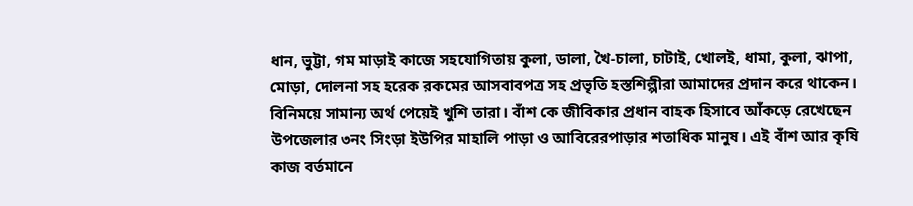ধান, ভুট্টা, গম মাড়াই কাজে সহযোগিতায় কুলা, ডালা, খৈ-চালা, চাটাই, খোলই, ধামা, কুলা, ঝাপা, মোড়া, দোলনা সহ হরেক রকমের আসবাবপত্র সহ প্রভৃতি হস্তশিল্পীরা আমাদের প্রদান করে থাকেন। বিনিময়ে সামান্য অর্থ পেয়েই খুশি তারা। বাঁশ কে জীবিকার প্রধান বাহক হিসাবে আঁকড়ে রেখেছেন উপজেলার ৩নং সিংড়া ইউপির মাহালি পাড়া ও আবিরেরপাড়ার শতাধিক মানুষ। এই বাঁশ আর কৃষি কাজ বর্তমানে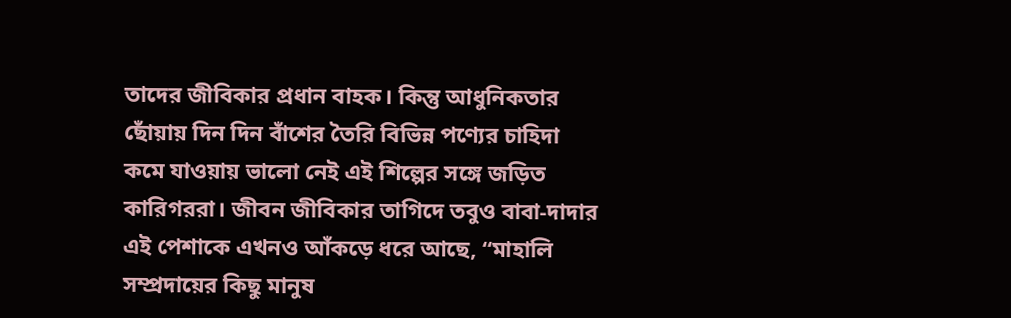তাদের জীবিকার প্রধান বাহক। কিন্তু আধুনিকতার ছোঁয়ায় দিন দিন বাঁশের তৈরি বিভিন্ন পণ্যের চাহিদা কমে যাওয়ায় ভালো নেই এই শিল্পের সঙ্গে জড়িত কারিগররা। জীবন জীবিকার তাগিদে তবুও বাবা-দাদার এই পেশাকে এখনও আঁকড়ে ধরে আছে, “মাহালি সম্প্রদায়ের কিছু মানুষ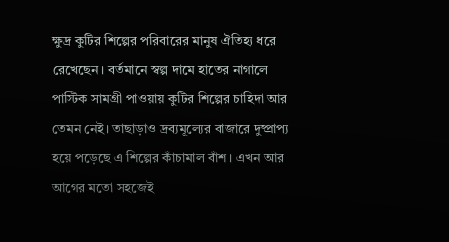ক্ষুদ্র কুটির শিল্পের পরিবারের মানুষ ঐতিহ্য ধরে রেখেছেন। বর্তমানে স্বল্প দামে হাতের নাগালে পাস্টিক সামগ্রী পাওয়ায় কুটির শিল্পের চাহিদা আর তেমন নেই। তাছাড়াও দ্রব্যমূল্যের বাজারে দুষ্প্রাপ্য হয়ে পড়েছে এ শিল্পের কাঁচামাল বাঁশ। এখন আর আগের মতো সহজেই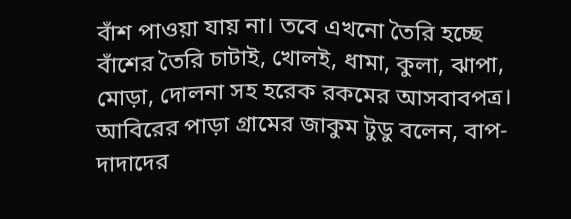বাঁশ পাওয়া যায় না। তবে এখনো তৈরি হচ্ছে বাঁশের তৈরি চাটাই, খোলই, ধামা, কুলা, ঝাপা, মোড়া, দোলনা সহ হরেক রকমের আসবাবপত্র। আবিরের পাড়া গ্রামের জাকুম টুডু বলেন, বাপ-দাদাদের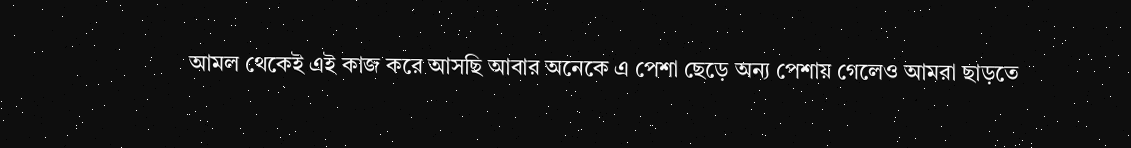আমল থেকেই এই কাজ করে আসছি আবার অনেকে এ পেশা ছেড়ে অন্য পেশায় গেলেও আমরা ছাড়তে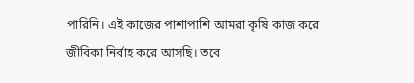পারিনি। এই কাজের পাশাপাশি আমরা কৃষি কাজ করে জীবিকা নির্বাহ করে আসছি। তবে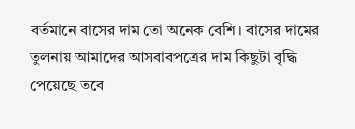বর্তমানে বাসের দাম তো অনেক বেশি। বাসের দামের তুলনায় আমাদের আসবাবপত্রের দাম কিছুটা বৃদ্ধি পেয়েছে তবে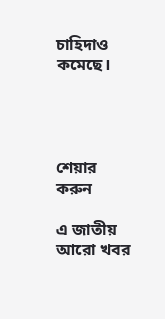চাহিদাও কমেছে।




শেয়ার করুন

এ জাতীয় আরো খবর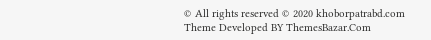© All rights reserved © 2020 khoborpatrabd.com
Theme Developed BY ThemesBazar.Com